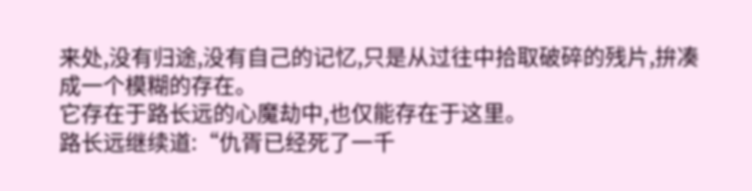来处,没有归途,没有自己的记忆,只是从过往中拾取破碎的残片,拚凑成一个模糊的存在。
它存在于路长远的心魔劫中,也仅能存在于这里。
路长远继续道:“仇胥已经死了一千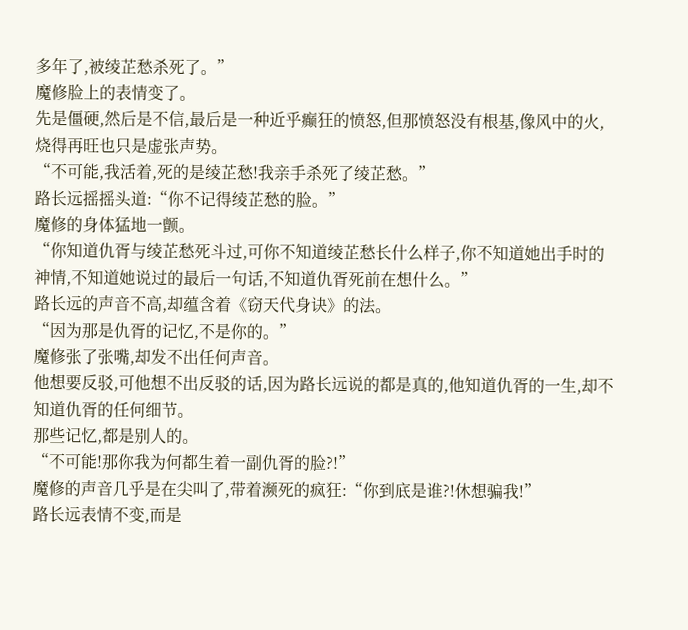多年了,被绫芷愁杀死了。”
魔修脸上的表情变了。
先是僵硬,然后是不信,最后是一种近乎癫狂的愤怒,但那愤怒没有根基,像风中的火,烧得再旺也只是虚张声势。
“不可能,我活着,死的是绫芷愁!我亲手杀死了绫芷愁。”
路长远摇摇头道:“你不记得绫芷愁的脸。”
魔修的身体猛地一颤。
“你知道仇胥与绫芷愁死斗过,可你不知道绫芷愁长什么样子,你不知道她出手时的神情,不知道她说过的最后一句话,不知道仇胥死前在想什么。”
路长远的声音不高,却蕴含着《窃天代身诀》的法。
“因为那是仇胥的记忆,不是你的。”
魔修张了张嘴,却发不出任何声音。
他想要反驳,可他想不出反驳的话,因为路长远说的都是真的,他知道仇胥的一生,却不知道仇胥的任何细节。
那些记忆,都是别人的。
“不可能!那你我为何都生着一副仇胥的脸?!”
魔修的声音几乎是在尖叫了,带着濒死的疯狂:“你到底是谁?!休想骗我!”
路长远表情不变,而是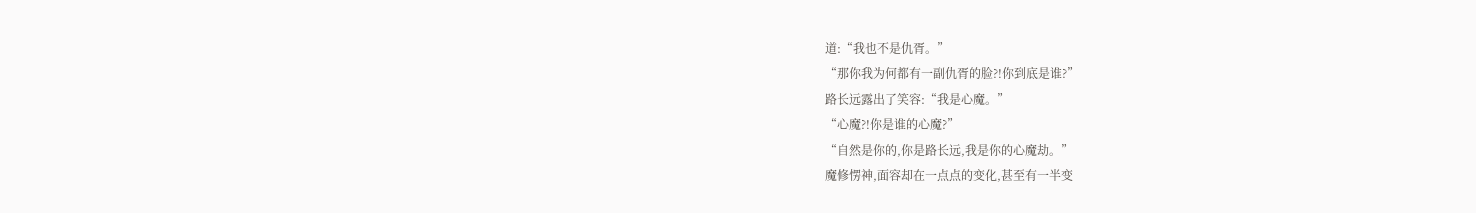道:“我也不是仇胥。”
“那你我为何都有一副仇胥的脸?!你到底是谁?”
路长远露出了笑容:“我是心魔。”
“心魔?!你是谁的心魔?”
“自然是你的,你是路长远,我是你的心魔劫。”
魔修愣神,面容却在一点点的变化,甚至有一半变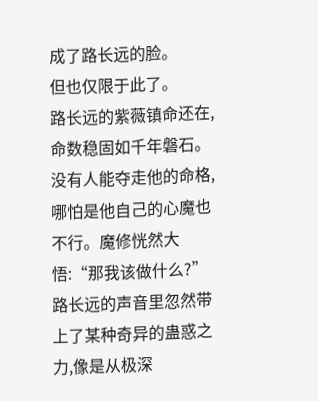成了路长远的脸。
但也仅限于此了。
路长远的紫薇镇命还在,命数稳固如千年磐石。没有人能夺走他的命格,哪怕是他自己的心魔也不行。魔修恍然大悟:“那我该做什么?”
路长远的声音里忽然带上了某种奇异的蛊惑之力,像是从极深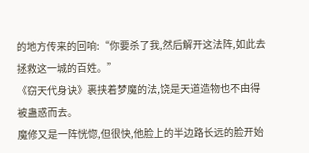的地方传来的回响:“你要杀了我,然后解开这法阵,如此去拯救这一城的百姓。”
《窃天代身诀》裹挟着梦魔的法,饶是天道造物也不由得被蛊惑而去。
魔修又是一阵恍惚,但很快,他脸上的半边路长远的脸开始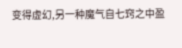变得虚幻,另一种魔气自七窍之中盈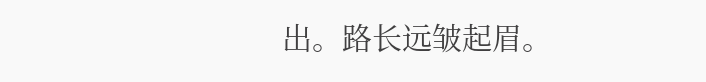出。路长远皱起眉。